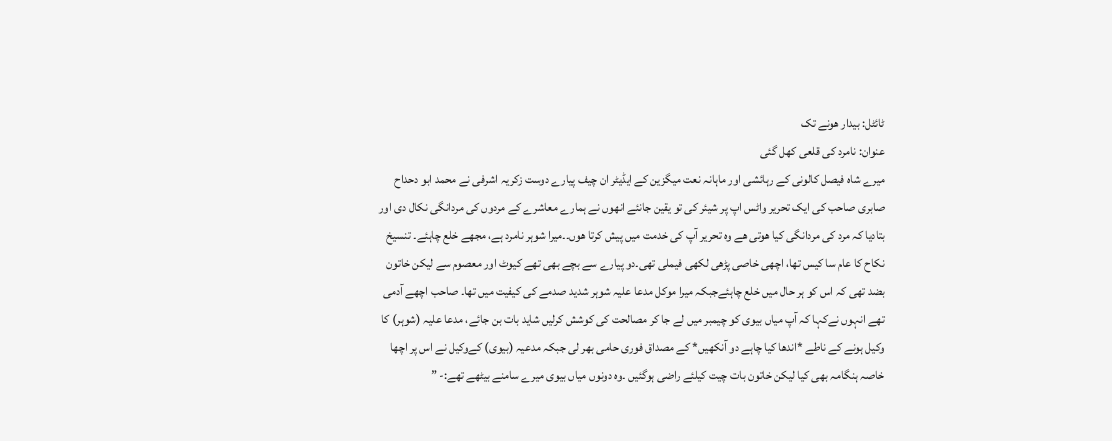ٹائٹل: بیدار ھونے تک
عنوان: نامرد کی قلعی کھل گئی
میرے شاہ فیصل کالونی کے رہائشی اور ماہانہ نعت میگزین کے ایڈیٹر ان چیف پیارے دوست زکریہ اشرفی نے محمد ابو دحداح صابری صاحب کی ایک تحریر واٹس اپ پر شیئر کی تو یقین جانئے انھوں نے ہمارے معاشرے کے مردوں کی مردانگی نکال دی اور بتادیا کہ مرد کی مردانگی کیا ھوتی ھے وہ تحریر آپ کی خدمت میں پیش کرتا ھوں۔۔میرا شوہر نامرد ہے، مجھے خلع چاہئے۔ تنسیخ نکاح کا عام سا کیس تھا، اچھی خاصی پڑھی لکھی فیملی تھی۔دو پیارے سے بچے بھی تھے کیوٹ اور معصوم سے لیکن خاتون بضد تھی کہ اس کو ہر حال میں خلع چاہئےجبکہ میرا موکل مدعا علیہ شوہر شدید صدمے کی کیفیت میں تھا۔ صاحب اچھے آدمی تھے انہوں نےکہا کہ آپ میاں بیوی کو چیمبر میں لے جا کر مصالحت کی کوشش کرلیں شاید بات بن جائے، مدعا علیہ (شوہر) کا وکیل ہونے کے ناطے *اندھا کیا چاہے دو آنکھیں* کے مصداق فوری حامی بھر لی جبکہ مدعیہ (بیوی) کےوکیل نے اس پر اچھا خاصہ ہنگامہ بھی کیا لیکن خاتون بات چیت کیلئے راضی ہوگئیں ۔وہ دونوں میاں بیوی میرے سامنے بیٹھے تھے:- ”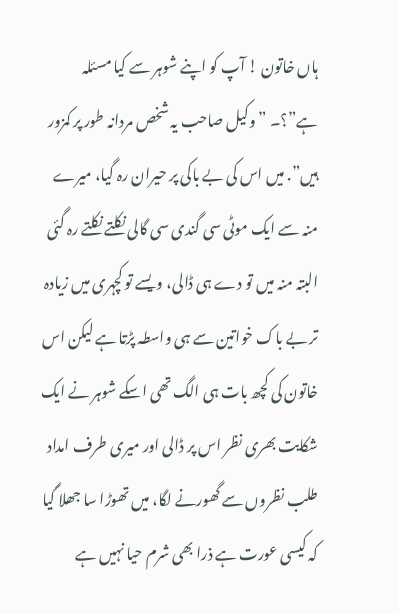ہاں خاتون ! آپ کو اپنے شوہر سے کیا مسئلہ ہے”؟۔ ” وکیل صاحب یہ شخص مردانہ طور پر کمزور ہیں”. میں اس کی بے باکی پر حیران رہ گیا، میرے منہ سے ایک موٹی سی گندی سی گالی نکلتے نکلتے رہ گئی البتہ منہ میں تو دے ہی ڈالی، ویسے تو کچہری میں زیادہ تر بے باک خواتین سے ہی واسطہ پڑتا ہے لیکن اس خاتون کی کچھ بات ہی الگ تھی اسکے شوہر نے ایک شکایت بھری نظر اس پر ڈالی اور میری طرف امداد طلب نظروں سے گھورنے لگا، میں تھوڑا سا جھلا گیا کہ کیسی عورت ہے ذرا بھی شرم حیا نہیں ہے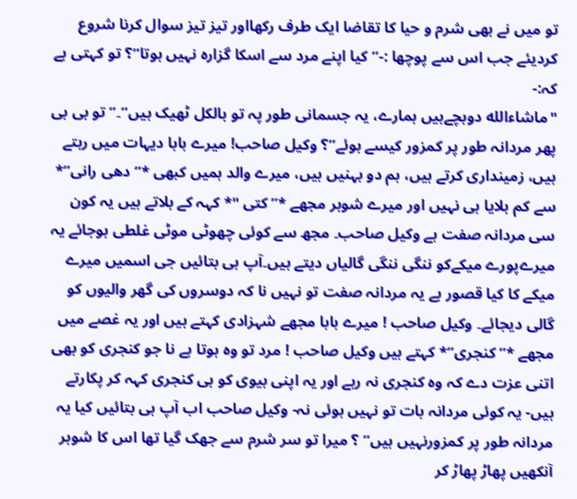تو میں نے بھی شرم و حیا کا تقاضا ایک طرف رکھااور تیز تیز سوال کرنا شروع کردیئے جب اس سے پوچھا :-” کیا اپنے مرد سے اسکا گزارہ نہیں ہوتا”؟ تو کہتی ہے کہ:-
"ماشاءالله دوبچےہیں ہمارے، یہ جسمانی طور پہ تو بالکل ٹھیک ہیں”۔” تو بی بی پھر مردانہ طور پر کمزور کیسے ہوئے”؟ وکیل صاحب! میرے بابا دیہات میں رہتے ہیں، زمینداری کرتے ہیں، ہم دو بہنیں ہیں، میرے والد ہمیں کبھی *” دھی رانی”* سے کم بلایا ہی نہیں اور میرے شوہر مجھے *” کتی "* کہہ کے بلاتے ہیں یہ کون سی مردانہ صفت ہے وکیل صاحب۔ مجھ سے کوئی چھوٹی موٹی غلطی ہوجائے یہ میرےپورے میکےکو ننگی ننگی گالیاں دیتے ہیں۔آپ ہی بتائیں جی اسمیں میرے میکے کا کیا قصور ہے یہ مردانہ صفت تو نہیں نا کہ دوسروں کی گھر والیوں کو گالی دیجائے۔ وکیل صاحب ! میرے بابا مجھے شہزادی کہتے ہیں اور یہ غصے میں مجھے *” کنجری”* کہتے ہیں وکیل صاحب ! مرد تو وہ ہوتا ہے نا جو کنجری کو بھی اتنی عزت دے کہ وہ کنجری نہ رہے اور یہ اپنی بیوی کو ہی کنجری کہہ کر پکارتے ہیں- یہ کوئی مردانہ بات تو نہیں ہوئی نہ- وکیل صاحب اب آپ ہی بتائیں کیا یہ مردانہ طور پر کمزورنہیں ہیں” ؟ میرا تو سر شرم سے جھک گیا تھا اس کا شوہر آنکھیں پھاڑ پھاڑ کر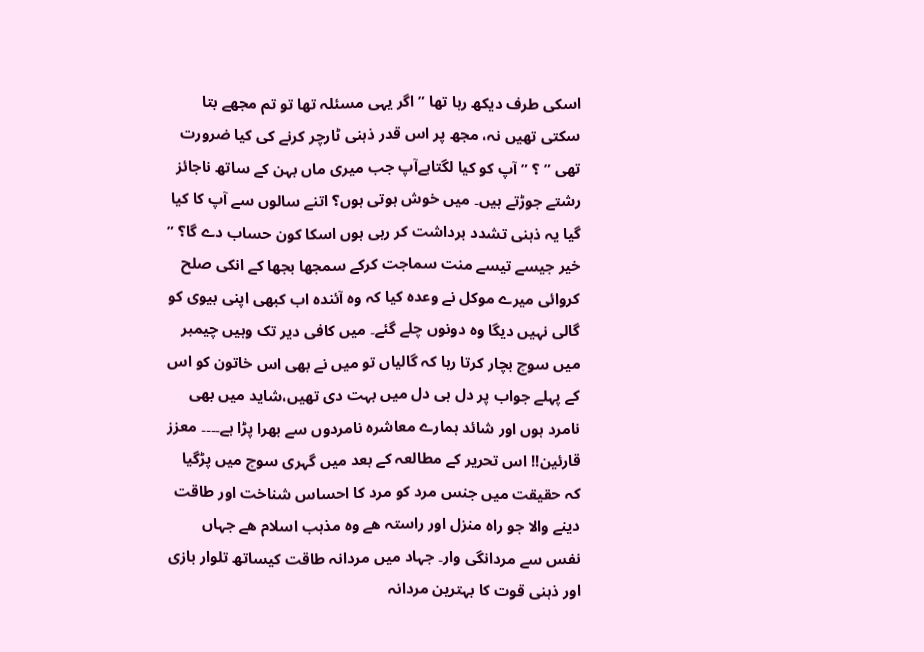اسکی طرف دیکھ رہا تھا ” اگر یہی مسئلہ تھا تو تم مجھے بتا سکتی تھیں نہ، مجھ پر اس قدر ذہنی ٹارچر کرنے کی کیا ضرورت تھی ” ؟ ” آپ کو کیا لگتاہےآپ جب میری ماں بہن کے ساتھ ناجائز رشتے جوڑتے ہیں۔ میں خوش ہوتی ہوں؟ اتنے سالوں سے آپ کا کیا گیا یہ ذہنی تشدد برداشت کر رہی ہوں اسکا کون حساب دے گا؟ ” خیر جیسے تیسے منت سماجت کرکے سمجھا بجھا کے انکی صلح کروائی میرے موکل نے وعدہ کیا کہ وہ آئندہ اب کبھی اپنی بیوی کو گالی نہیں دیگا وہ دونوں چلے گئے۔ میں کافی دیر تک وہیں چیمبر میں سوچ بچار کرتا رہا کہ گالیاں تو میں نے بھی اس خاتون کو اس کے پہلے جواب پر دل ہی دل میں بہت دی تھیں،شاید میں بھی نامرد ہوں اور شائد ہمارے معاشرہ نامردوں سے بھرا پڑا ہے۔۔۔۔ معزز قارئین!! اس تحریر کے مطالعہ کے بعد میں گہری سوچ میں پڑگیا کہ حقیقت میں جنس مرد کو مرد کا احساس شناخت اور طاقت دینے والا جو راہ منزل اور راستہ ھے وہ مذہب اسلام ھے جہاں نفس سے مردانگی وار۔ جہاد میں مردانہ طاقت کیساتھ تلوار بازی اور ذہنی قوت کا بہترین مردانہ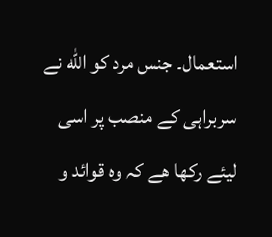استعمال۔ جنس مرد کو الله نے سربراہی کے منصب پر اسی لیئے رکھا ھے کہ وہ قوائد و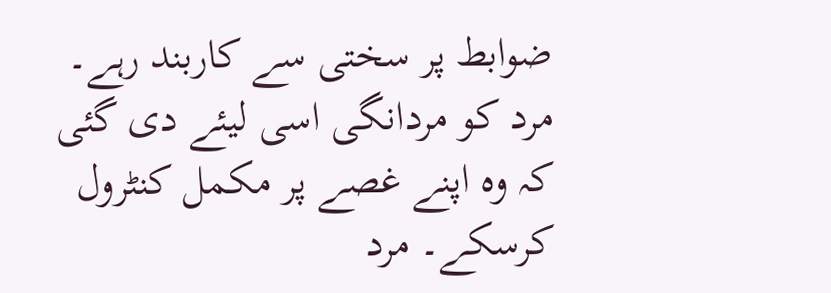ضوابط پر سختی سے کاربند رہے۔ مرد کو مردانگی اسی لیئے دی گئی کہ وہ اپنے غصے پر مکمل کنٹرول کرسکے۔ مرد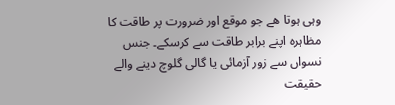وہی ہوتا ھے جو موقع اور ضرورت پر طاقت کا مظاہرہ اپنے برابر طاقت سے کرسکے۔ جنس نسواں سے زور آزمائی یا گالی گلوچ دینے والے حقیقت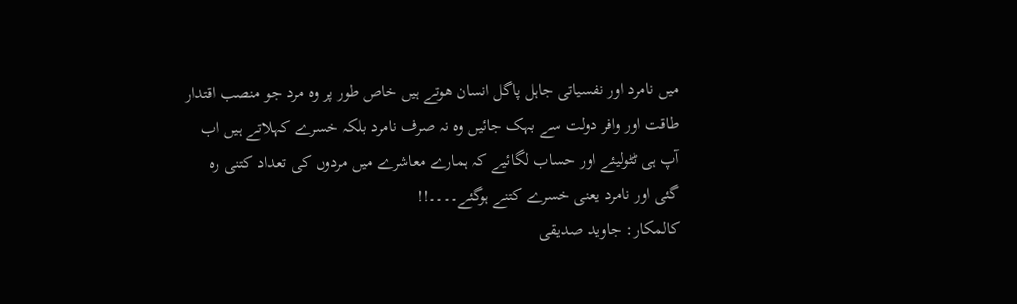میں نامرد اور نفسیاتی جاہل پاگل انسان ھوتے ہیں خاص طور پر وہ مرد جو منصب اقتدار طاقت اور وافر دولت سے بہک جائیں وہ نہ صرف نامرد بلکہ خسرے کہلاتے ہیں اب آپ ہی ٹٹولیئے اور حساب لگائیے کہ ہمارے معاشرے میں مردوں کی تعداد کتنی رہ گئی اور نامرد یعنی خسرے کتنے ہوگئے۔۔۔۔!!
کالمکار: جاوید صدیقی